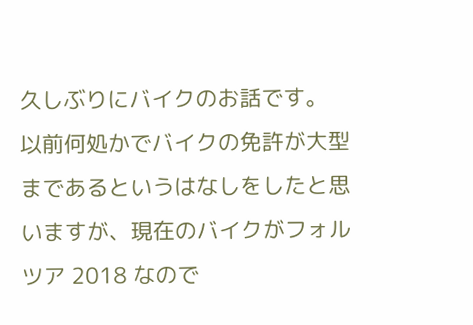久しぶりにバイクのお話です。
以前何処かでバイクの免許が大型まであるというはなしをしたと思いますが、現在のバイクがフォルツア 2018 なので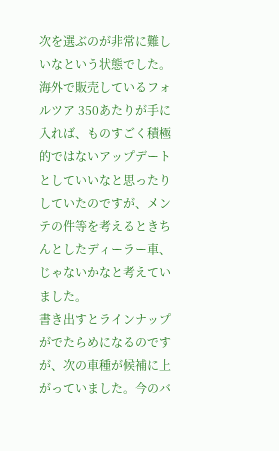次を選ぶのが非常に難しいなという状態でした。海外で販売しているフォルツア 350あたりが手に入れば、ものすごく積極的ではないアップデートとしていいなと思ったりしていたのですが、メンテの件等を考えるときちんとしたディーラー車、じゃないかなと考えていました。
書き出すとラインナップがでたらめになるのですが、次の車種が候補に上がっていました。今のバ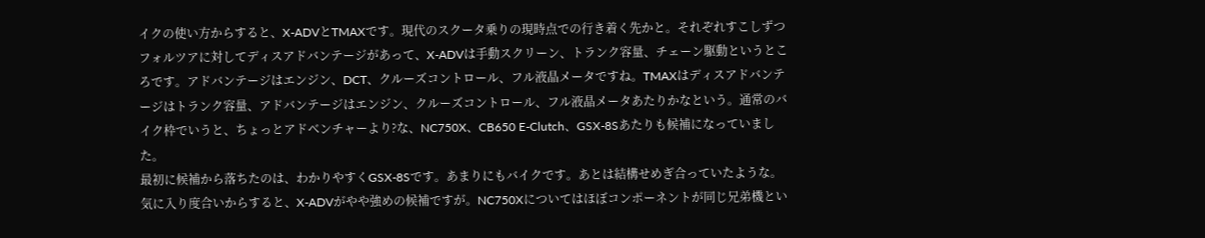イクの使い方からすると、X-ADVとTMAXです。現代のスクータ乗りの現時点での行き着く先かと。それぞれすこしずつフォルツアに対してディスアドバンテージがあって、X-ADVは手動スクリーン、トランク容量、チェーン駆動というところです。アドバンテージはエンジン、DCT、クルーズコントロール、フル液晶メータですね。TMAXはディスアドバンテージはトランク容量、アドバンテージはエンジン、クルーズコントロール、フル液晶メータあたりかなという。通常のバイク枠でいうと、ちょっとアドベンチャーより?な、NC750X、CB650 E-Clutch、GSX-8Sあたりも候補になっていました。
最初に候補から落ちたのは、わかりやすくGSX-8Sです。あまりにもバイクです。あとは結構せめぎ合っていたような。気に入り度合いからすると、X-ADVがやや強めの候補ですが。NC750Xについてはほぼコンポーネントが同じ兄弟機とい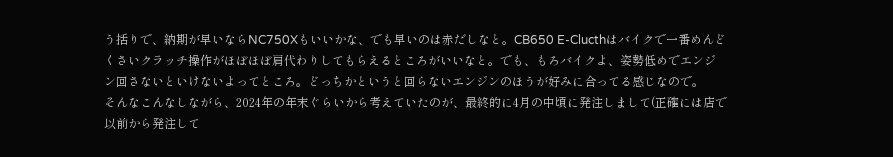う括りで、納期が早いならNC750Xもいいかな、でも早いのは赤だしなと。CB650 E-Clucthはバイクで一番めんどくさいクラッチ操作がほぼほぼ肩代わりしてもらえるところがいいなと。でも、もろバイクよ、姿勢低めでエンジン回さないといけないよってところ。どっちかというと回らないエンジンのほうが好みに合ってる感じなので。
そんなこんなしながら、2024年の年末ぐらいから考えていたのが、最終的に4月の中頃に発注しまして(正確には店で以前から発注して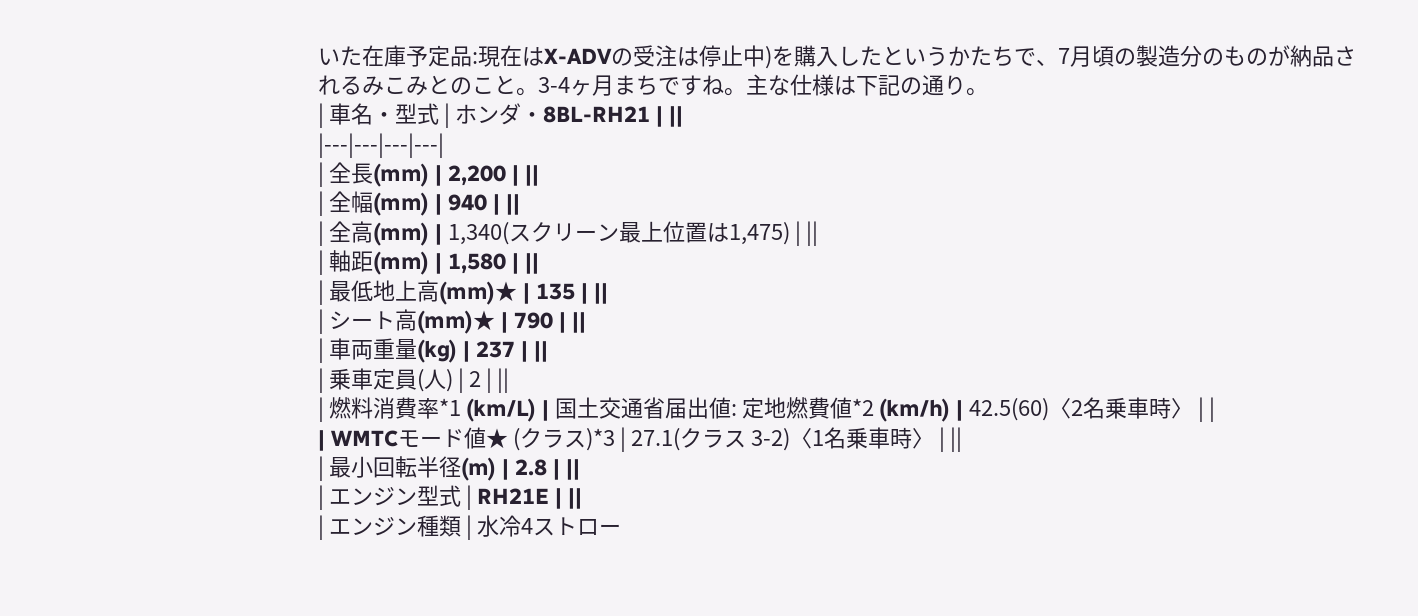いた在庫予定品:現在はX-ADVの受注は停止中)を購入したというかたちで、7月頃の製造分のものが納品されるみこみとのこと。3-4ヶ月まちですね。主な仕様は下記の通り。
| 車名・型式 | ホンダ・8BL-RH21 | ||
|---|---|---|---|
| 全長(mm) | 2,200 | ||
| 全幅(mm) | 940 | ||
| 全高(mm) | 1,340(スクリーン最上位置は1,475) | ||
| 軸距(mm) | 1,580 | ||
| 最低地上高(mm)★ | 135 | ||
| シート高(mm)★ | 790 | ||
| 車両重量(kg) | 237 | ||
| 乗車定員(人) | 2 | ||
| 燃料消費率*1 (km/L) | 国土交通省届出値: 定地燃費値*2 (km/h) | 42.5(60)〈2名乗車時〉 | |
| WMTCモード値★ (クラス)*3 | 27.1(クラス 3-2)〈1名乗車時〉 | ||
| 最小回転半径(m) | 2.8 | ||
| エンジン型式 | RH21E | ||
| エンジン種類 | 水冷4ストロー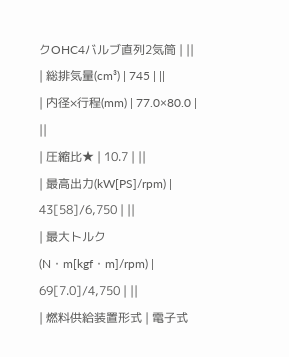クOHC4バルブ直列2気筒 | ||
| 総排気量(cm³) | 745 | ||
| 内径×行程(mm) | 77.0×80.0 | ||
| 圧縮比★ | 10.7 | ||
| 最高出力(kW[PS]/rpm) | 43[58]/6,750 | ||
| 最大トルク(N・m[kgf・m]/rpm) | 69[7.0]/4,750 | ||
| 燃料供給装置形式 | 電子式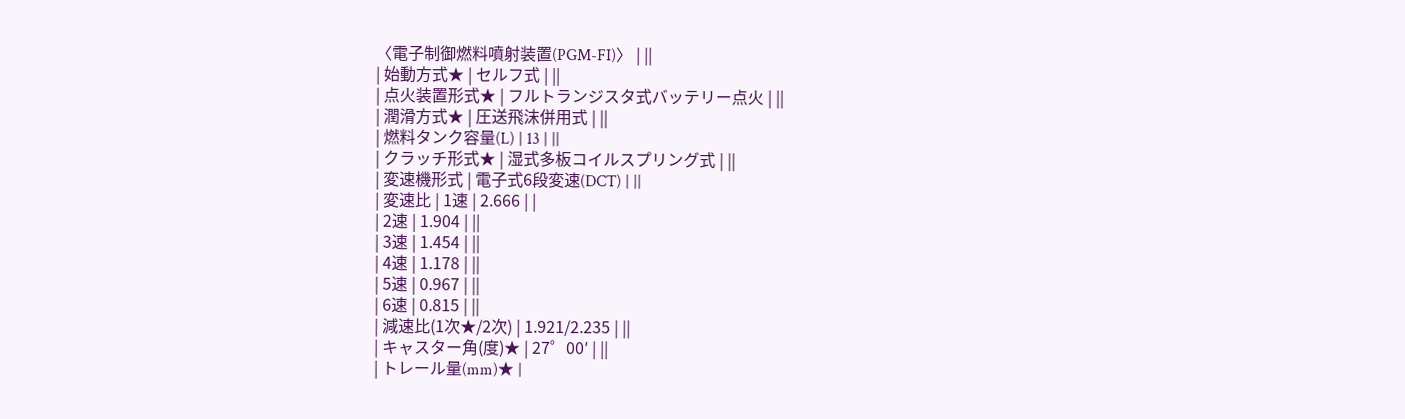〈電子制御燃料噴射装置(PGM-FI)〉 | ||
| 始動方式★ | セルフ式 | ||
| 点火装置形式★ | フルトランジスタ式バッテリー点火 | ||
| 潤滑方式★ | 圧送飛沫併用式 | ||
| 燃料タンク容量(L) | 13 | ||
| クラッチ形式★ | 湿式多板コイルスプリング式 | ||
| 変速機形式 | 電子式6段変速(DCT) | ||
| 変速比 | 1速 | 2.666 | |
| 2速 | 1.904 | ||
| 3速 | 1.454 | ||
| 4速 | 1.178 | ||
| 5速 | 0.967 | ||
| 6速 | 0.815 | ||
| 減速比(1次★/2次) | 1.921/2.235 | ||
| キャスター角(度)★ | 27゜00′ | ||
| トレール量(mm)★ |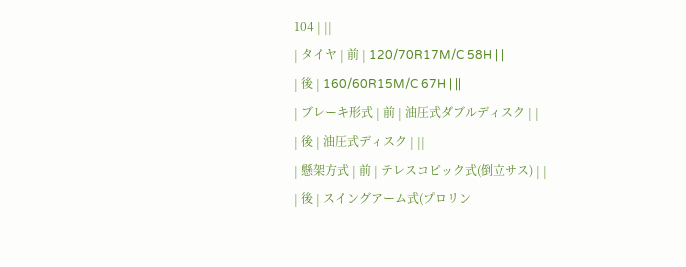104 | ||
| タイヤ | 前 | 120/70R17M/C 58H | |
| 後 | 160/60R15M/C 67H | ||
| ブレーキ形式 | 前 | 油圧式ダブルディスク | |
| 後 | 油圧式ディスク | ||
| 懸架方式 | 前 | テレスコピック式(倒立サス) | |
| 後 | スイングアーム式(プロリン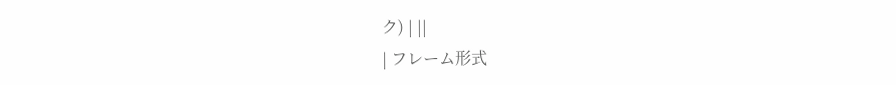ク) | ||
| フレーム形式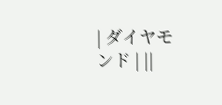| ダイヤモンド | ||